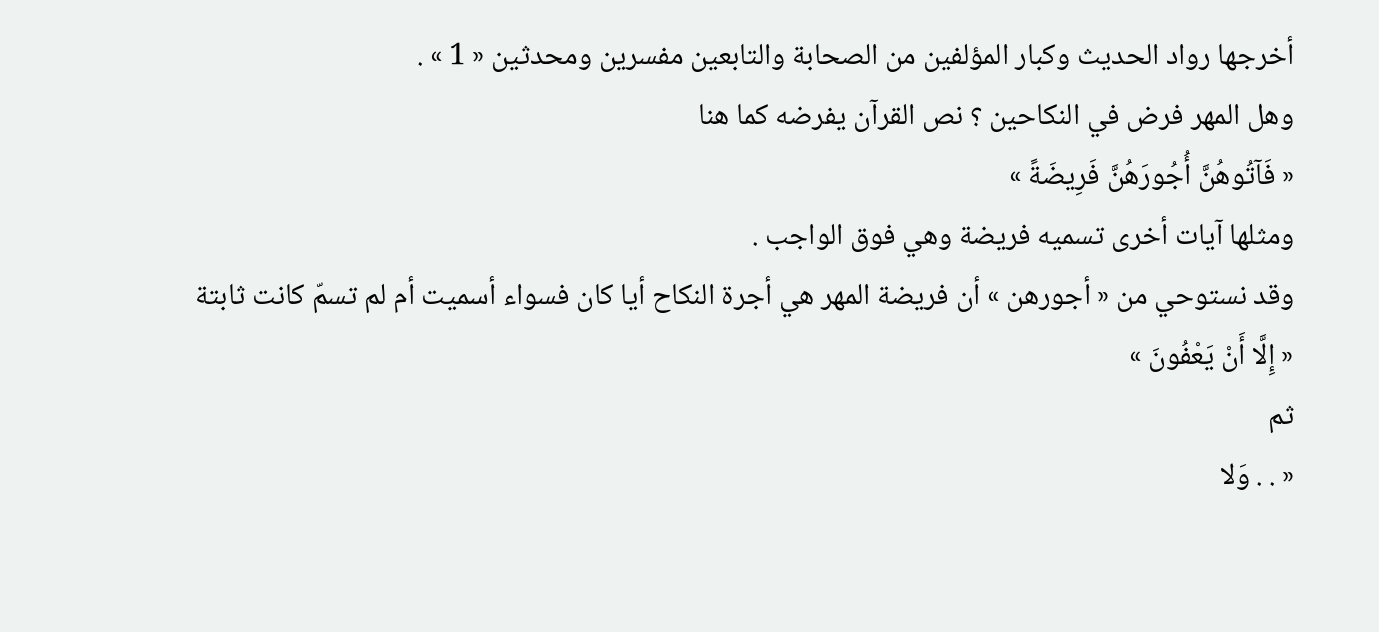أخرجها رواد الحديث وكبار المؤلفين من الصحابة والتابعين مفسرين ومحدثين « 1 » .
وهل المهر فرض في النكاحين ؟ نص القرآن يفرضه كما هنا
« فَآتُوهُنَّ أُجُورَهُنَّ فَرِيضَةً »
ومثلها آيات أخرى تسميه فريضة وهي فوق الواجب .
وقد نستوحي من « أجورهن » أن فريضة المهر هي أجرة النكاح أيا كان فسواء أسميت أم لم تسمّ كانت ثابتة
« إِلَّا أَنْ يَعْفُونَ »
ثم
« . . وَلا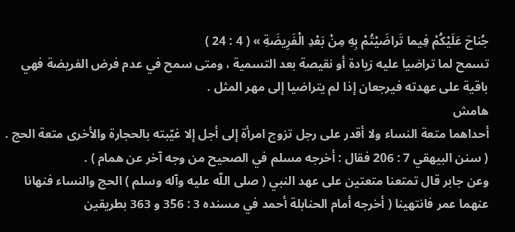جُناحَ عَلَيْكُمْ فِيما تَراضَيْتُمْ بِهِ مِنْ بَعْدِ الْفَرِيضَةِ » ( 4 : 24 )
تسمح لما تراضيا عليه زيادة أو نقيصة بعد التسمية ، ومتى سمح في عدم فرض الفريضة فهي باقية على عهدته فيرجعان إذا لم يتراضيا إلى مهر المثل .
هامش
أحداهما متعة النساء ولا أقدر على رجل تزوج امرأة إلى أجل إلا غيّبته بالحجارة والأخرى متعة الحج . ( سنن البيهقي 7 : 206 فقال : أخرجه مسلم في الصحيح من وجه آخر عن همام ) .
وعن جابر قال تمتعنا متعتين على عهد النبي ( صلى اللّه عليه وآله وسلم ) الحج والنساء فنهانا عنهما عمر فانتهينا ( أخرجه أمام الحنابلة أحمد في مسنده 3 : 356 و 363 بطريقين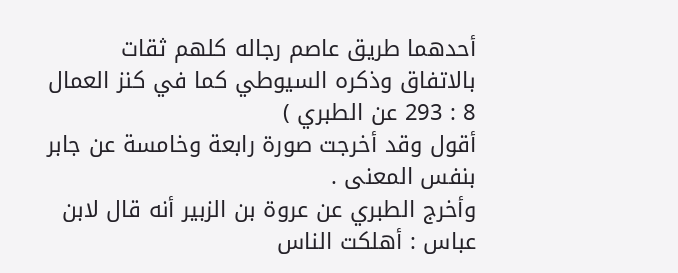أحدهما طريق عاصم رجاله كلهم ثقات بالاتفاق وذكره السيوطي كما في كنز العمال 8 : 293 عن الطبري )
أقول وقد أخرجت صورة رابعة وخامسة عن جابر بنفس المعنى .
وأخرج الطبري عن عروة بن الزبير أنه قال لابن عباس : أهلكت الناس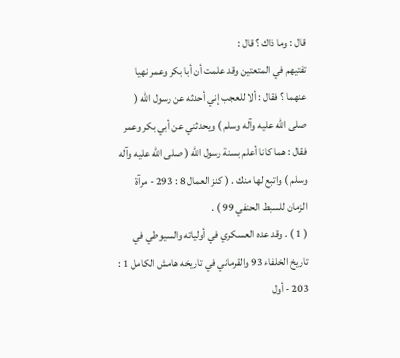قال : وما ذاك ؟ قال :
تفتيهم في المتعتين وقد علمت أن أبا بكر وعمر نهيا عنهما ؟ فقال : ألا للعجب إني أحدثه عن رسول اللّه ( صلى اللّه عليه وآله وسلم ) ويحدثني عن أبي بكر وعمر فقال : هما كانا أعلم بسنة رسول اللّه ( صلى اللّه عليه وآله وسلم ) واتبع لها منك . ( كنز العمال 8 : 293 - مرآة الزمان للسبط الحنفي 99 ) .
( 1 ) . وقد عده العسكري في أولياته والسيوطي في تاريخ الخلفاء 93 والقرماني في تاريخه هامش الكامل 1 : 203 - أول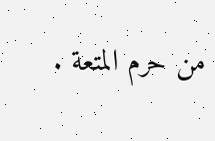من حرم المتعة .